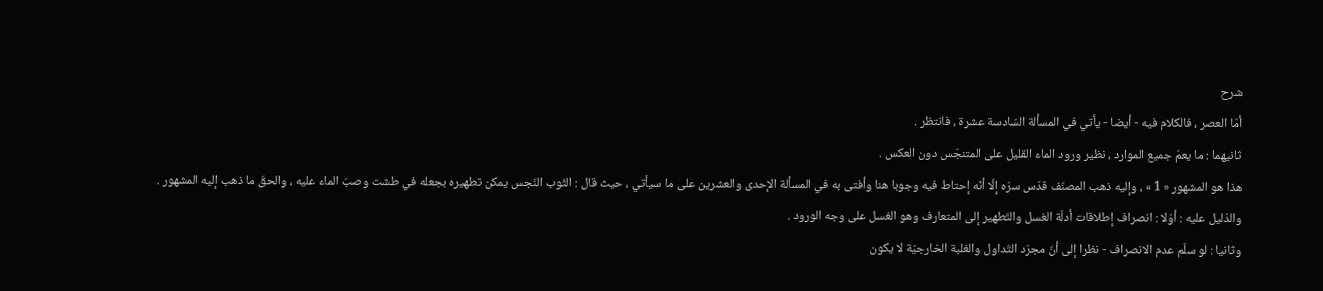شرح
أمّا العصر ، فالكلام فيه - أيضا - يأتي في المسألة السّادسة عشرة ، فانتظر .
ثانيهما : ما يعمّ جميع الموارد ، نظير ورود الماء القليل على المتنجّس دون العكس .
هذا هو المشهور « 1 » ، وإليه ذهب المصنّف قدّس سرّه إلّا أنّه إحتاط فيه وجوبا هنا وأفتى به في المسألة الإحدى والعشرين على ما سيأتي ، حيث قال : الثّوب النّجس يمكن تطهيره بجعله في طشت وصبّ الماء عليه ، والحقّ ما ذهب إليه المشهور .
والدّليل عليه : أوّلا : انصراف إطلاقات أدلّة الغسل والتّطهير إلى المتعارف وهو الغسل على وجه الورود .
وثانيا : لو سلّم عدم الانصراف - نظرا إلى أنّ مجرّد التّداول والغلبة الخارجيّة لا يكون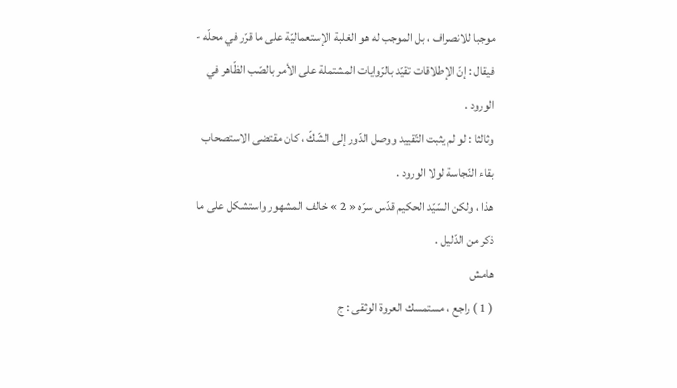موجبا للانصراف ، بل الموجب له هو الغلبة الإستعماليّة على ما قرّر في محلّه - فيقال : إنّ الإطلاقات تقيّد بالرّوايات المشتملة على الأمر بالصّب الظّاهر في الورود .
وثالثا : لو لم يثبت التّقييد ووصل الدّور إلى الشّكّ ، كان مقتضى الاستصحاب بقاء النّجاسة لولا الورود .
هذا ، ولكن السّيّد الحكيم قدّس سرّه « 2 » خالف المشهور واستشكل على ما ذكر من الدّليل .
هامش
( 1 ) راجع ، مستمسك العروة الوثقى : ج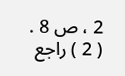2 ، ص 8 .
( 2 ) راجع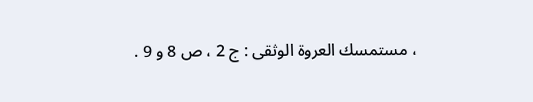، مستمسك العروة الوثقى : ج 2 ، ص 8 و 9 .